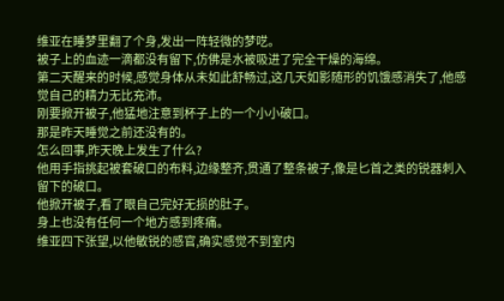维亚在睡梦里翻了个身,发出一阵轻微的梦呓。
被子上的血迹一滴都没有留下,仿佛是水被吸进了完全干燥的海绵。
第二天醒来的时候,感觉身体从未如此舒畅过,这几天如影随形的饥饿感消失了,他感觉自己的精力无比充沛。
刚要掀开被子,他猛地注意到杯子上的一个小小破口。
那是昨天睡觉之前还没有的。
怎么回事,昨天晚上发生了什么?
他用手指挑起被套破口的布料,边缘整齐,贯通了整条被子,像是匕首之类的锐器刺入留下的破口。
他掀开被子,看了眼自己完好无损的肚子。
身上也没有任何一个地方感到疼痛。
维亚四下张望,以他敏锐的感官,确实感觉不到室内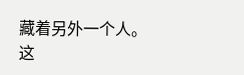藏着另外一个人。
这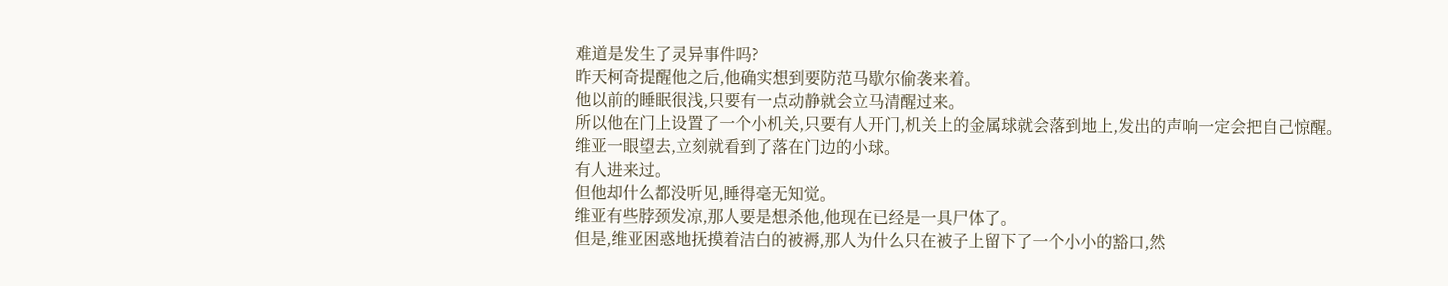难道是发生了灵异事件吗?
昨天柯奇提醒他之后,他确实想到要防范马歇尔偷袭来着。
他以前的睡眠很浅,只要有一点动静就会立马清醒过来。
所以他在门上设置了一个小机关,只要有人开门,机关上的金属球就会落到地上,发出的声响一定会把自己惊醒。
维亚一眼望去,立刻就看到了落在门边的小球。
有人进来过。
但他却什么都没听见,睡得毫无知觉。
维亚有些脖颈发凉,那人要是想杀他,他现在已经是一具尸体了。
但是,维亚困惑地抚摸着洁白的被褥,那人为什么只在被子上留下了一个小小的豁口,然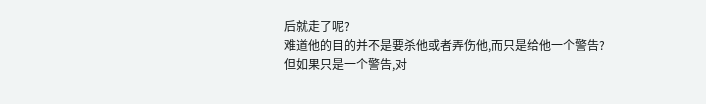后就走了呢?
难道他的目的并不是要杀他或者弄伤他,而只是给他一个警告?
但如果只是一个警告,对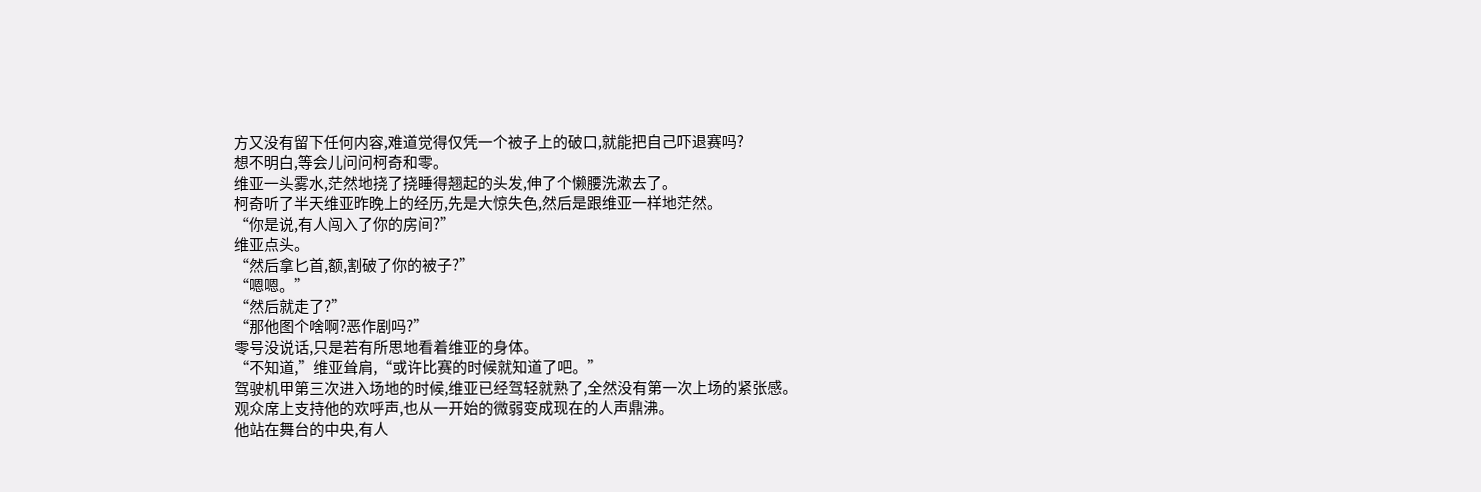方又没有留下任何内容,难道觉得仅凭一个被子上的破口,就能把自己吓退赛吗?
想不明白,等会儿问问柯奇和零。
维亚一头雾水,茫然地挠了挠睡得翘起的头发,伸了个懒腰洗漱去了。
柯奇听了半天维亚昨晚上的经历,先是大惊失色,然后是跟维亚一样地茫然。
“你是说,有人闯入了你的房间?”
维亚点头。
“然后拿匕首,额,割破了你的被子?”
“嗯嗯。”
“然后就走了?”
“那他图个啥啊?恶作剧吗?”
零号没说话,只是若有所思地看着维亚的身体。
“不知道,”维亚耸肩,“或许比赛的时候就知道了吧。”
驾驶机甲第三次进入场地的时候,维亚已经驾轻就熟了,全然没有第一次上场的紧张感。
观众席上支持他的欢呼声,也从一开始的微弱变成现在的人声鼎沸。
他站在舞台的中央,有人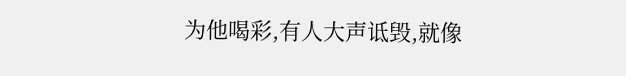为他喝彩,有人大声诋毁,就像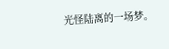光怪陆离的一场梦。